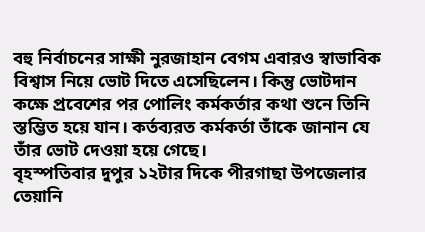বহু নির্বাচনের সাক্ষী নুরজাহান বেগম এবারও স্বাভাবিক বিশ্বাস নিয়ে ভোট দিতে এসেছিলেন। কিন্তু ভোটদান কক্ষে প্রবেশের পর পোলিং কর্মকর্তার কথা শুনে তিনি স্তম্ভিত হয়ে যান। কর্তব্যরত কর্মকর্তা তাঁকে জানান যে তাঁর ভোট দেওয়া হয়ে গেছে।
বৃহস্পতিবার দুপুর ১২টার দিকে পীরগাছা উপজেলার তেয়ানি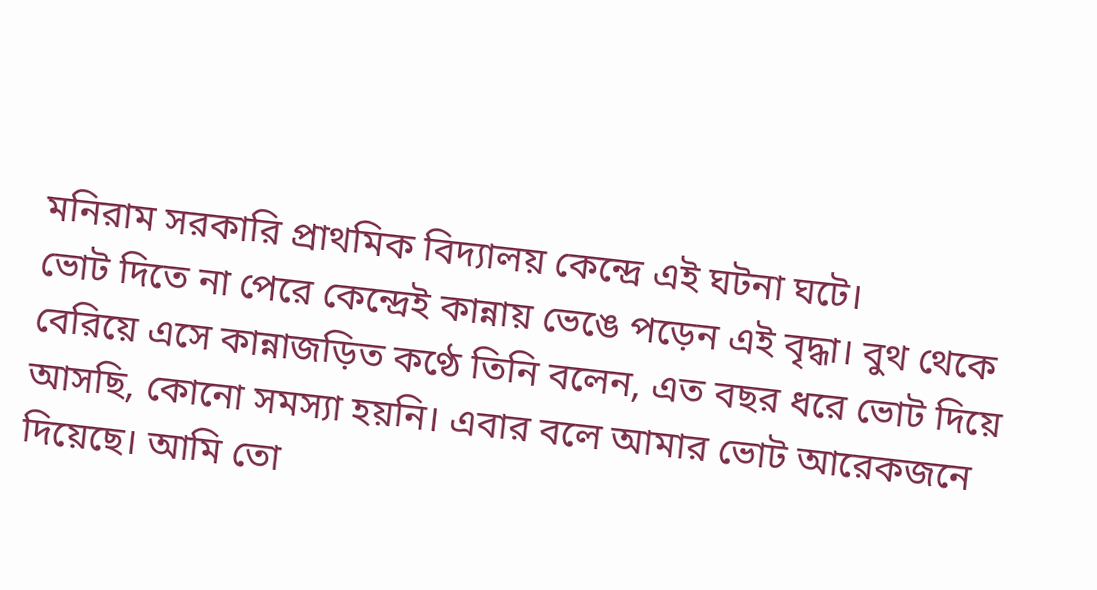মনিরাম সরকারি প্রাথমিক বিদ্যালয় কেন্দ্রে এই ঘটনা ঘটে।
ভোট দিতে না পেরে কেন্দ্রেই কান্নায় ভেঙে পড়েন এই বৃদ্ধা। বুথ থেকে বেরিয়ে এসে কান্নাজড়িত কণ্ঠে তিনি বলেন, এত বছর ধরে ভোট দিয়ে আসছি, কোনো সমস্যা হয়নি। এবার বলে আমার ভোট আরেকজনে দিয়েছে। আমি তো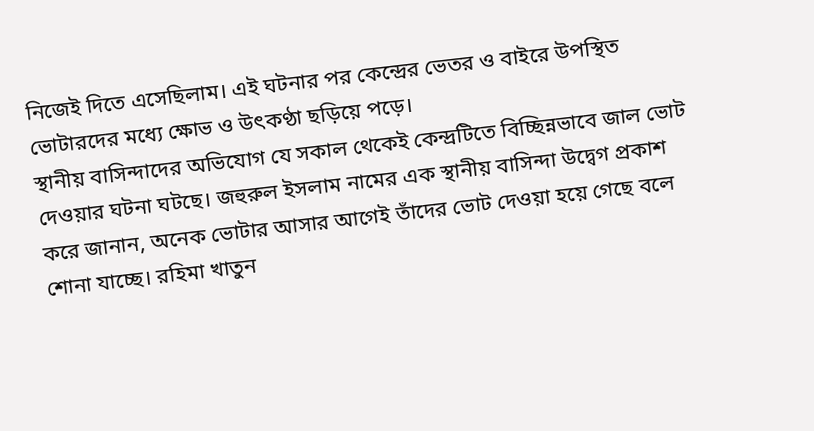নিজেই দিতে এসেছিলাম। এই ঘটনার পর কেন্দ্রের ভেতর ও বাইরে উপস্থিত ভোটারদের মধ্যে ক্ষোভ ও উৎকণ্ঠা ছড়িয়ে পড়ে।
স্থানীয় বাসিন্দাদের অভিযোগ যে সকাল থেকেই কেন্দ্রটিতে বিচ্ছিন্নভাবে জাল ভোট দেওয়ার ঘটনা ঘটছে। জহুরুল ইসলাম নামের এক স্থানীয় বাসিন্দা উদ্বেগ প্রকাশ করে জানান, অনেক ভোটার আসার আগেই তাঁদের ভোট দেওয়া হয়ে গেছে বলে শোনা যাচ্ছে। রহিমা খাতুন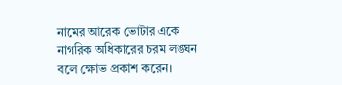নামের আরেক ভোটার একে নাগরিক অধিকারের চরম লঙ্ঘন বলে ক্ষোভ প্রকাশ করেন।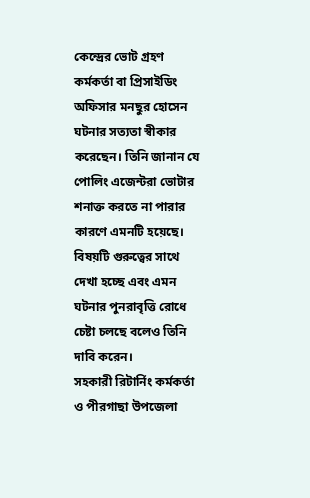কেন্দ্রের ভোট গ্রহণ কর্মকর্তা বা প্রিসাইডিং অফিসার মনছুর হোসেন ঘটনার সত্যতা স্বীকার করেছেন। তিনি জানান যে পোলিং এজেন্টরা ভোটার শনাক্ত করতে না পারার কারণে এমনটি হয়েছে। বিষয়টি গুরুত্বের সাথে দেখা হচ্ছে এবং এমন ঘটনার পুনরাবৃত্তি রোধে চেষ্টা চলছে বলেও তিনি দাবি করেন।
সহকারী রিটার্নিং কর্মকর্তা ও পীরগাছা উপজেলা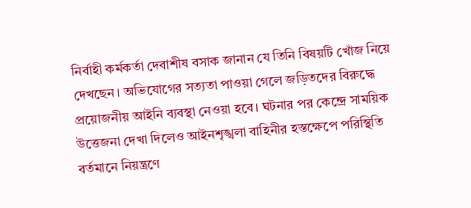নির্বাহী কর্মকর্তা দেবাশীষ বসাক জানান যে তিনি বিষয়টি খোঁজ নিয়ে দেখছেন। অভিযোগের সত্যতা পাওয়া গেলে জড়িতদের বিরুদ্ধে প্রয়োজনীয় আইনি ব্যবস্থা নেওয়া হবে। ঘটনার পর কেন্দ্রে সাময়িক উত্তেজনা দেখা দিলেও আইনশৃঙ্খলা বাহিনীর হস্তক্ষেপে পরিস্থিতি বর্তমানে নিয়ন্ত্রণে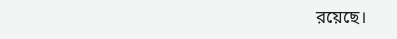রয়েছে।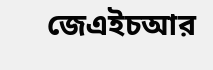জেএইচআর